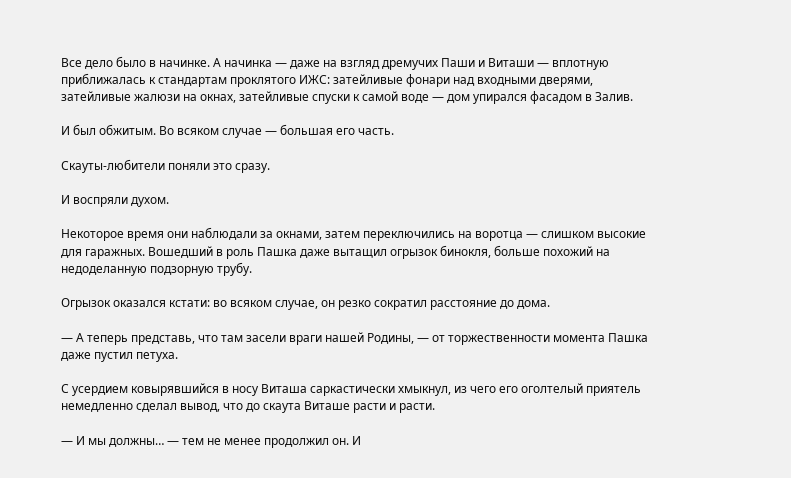Все дело было в начинке. А начинка — даже на взгляд дремучих Паши и Виташи — вплотную приближалась к стандартам проклятого ИЖС: затейливые фонари над входными дверями, затейливые жалюзи на окнах, затейливые спуски к самой воде — дом упирался фасадом в Залив.

И был обжитым. Во всяком случае — большая его часть.

Скауты-любители поняли это сразу.

И воспряли духом.

Некоторое время они наблюдали за окнами, затем переключились на воротца — слишком высокие для гаражных. Вошедший в роль Пашка даже вытащил огрызок бинокля, больше похожий на недоделанную подзорную трубу.

Огрызок оказался кстати: во всяком случае, он резко сократил расстояние до дома.

— А теперь представь, что там засели враги нашей Родины, — от торжественности момента Пашка даже пустил петуха.

С усердием ковырявшийся в носу Виташа саркастически хмыкнул, из чего его оголтелый приятель немедленно сделал вывод, что до скаута Виташе расти и расти.

— И мы должны… — тем не менее продолжил он. И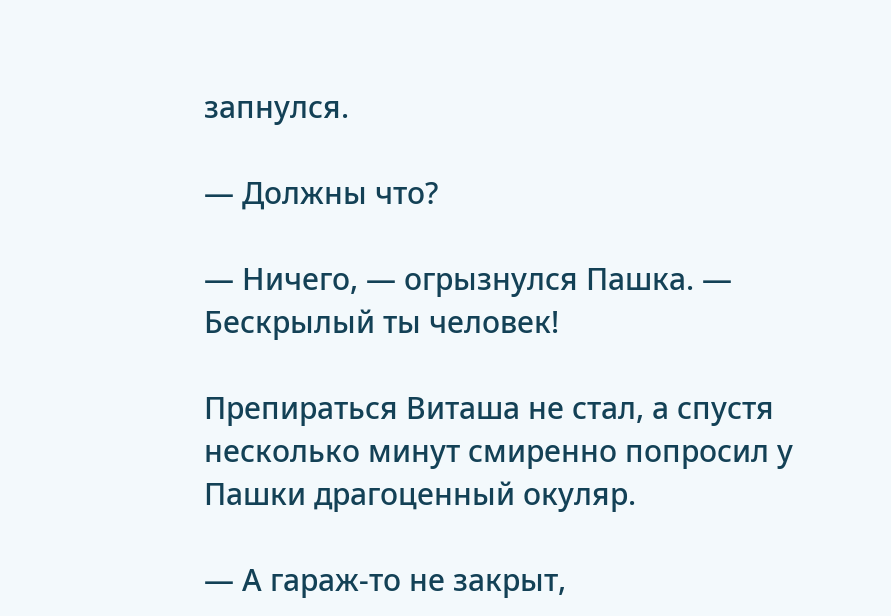запнулся.

— Должны что?

— Ничего, — огрызнулся Пашка. — Бескрылый ты человек!

Препираться Виташа не стал, а спустя несколько минут смиренно попросил у Пашки драгоценный окуляр.

— А гараж-то не закрыт,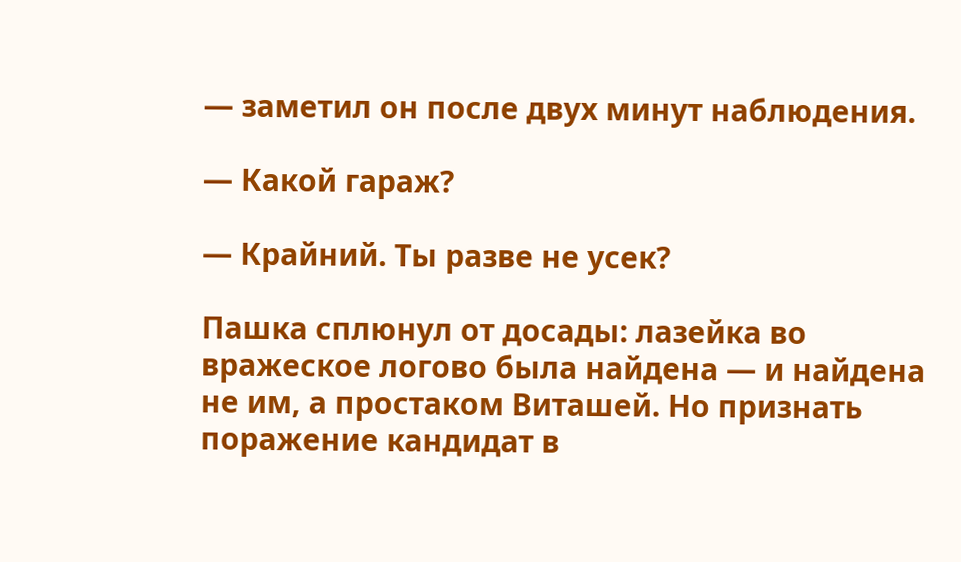— заметил он после двух минут наблюдения.

— Какой гараж?

— Крайний. Ты разве не усек?

Пашка сплюнул от досады: лазейка во вражеское логово была найдена — и найдена не им, а простаком Виташей. Но признать поражение кандидат в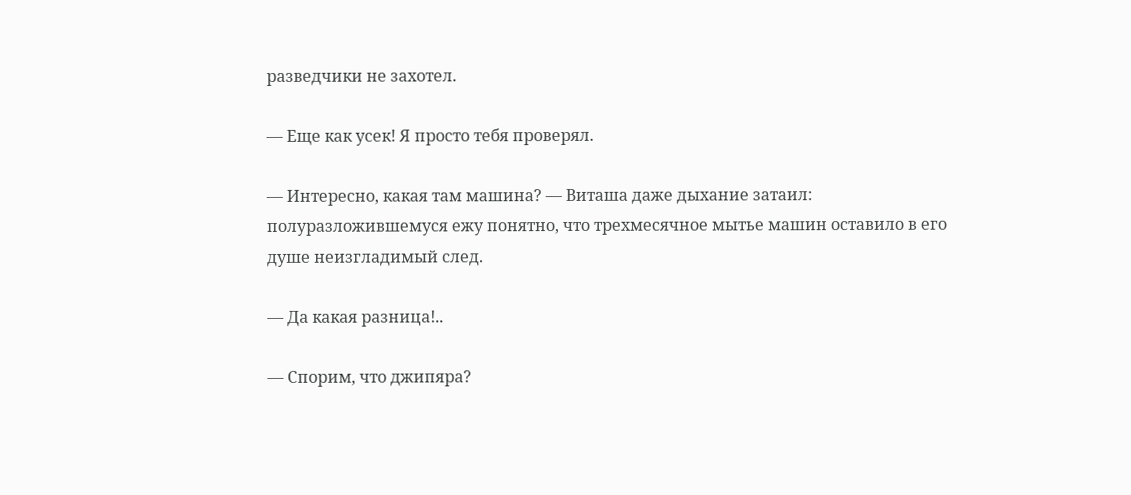разведчики не захотел.

— Еще как усек! Я просто тебя проверял.

— Интересно, какая там машина? — Виташа даже дыхание затаил: полуразложившемуся ежу понятно, что трехмесячное мытье машин оставило в его душе неизгладимый след.

— Да какая разница!..

— Спорим, что джипяра?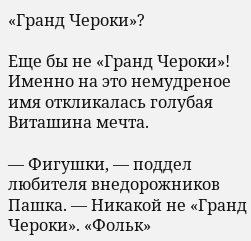«Гранд Чероки»?

Еще бы не «Гранд Чероки»! Именно на это немудреное имя откликалась голубая Виташина мечта.

— Фигушки, — поддел любителя внедорожников Пашка. — Никакой не «Гранд Чероки». «Фольк»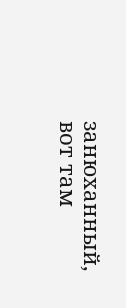занюханный, вот там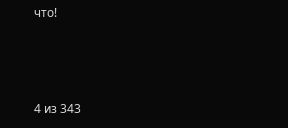что!



4 из 343